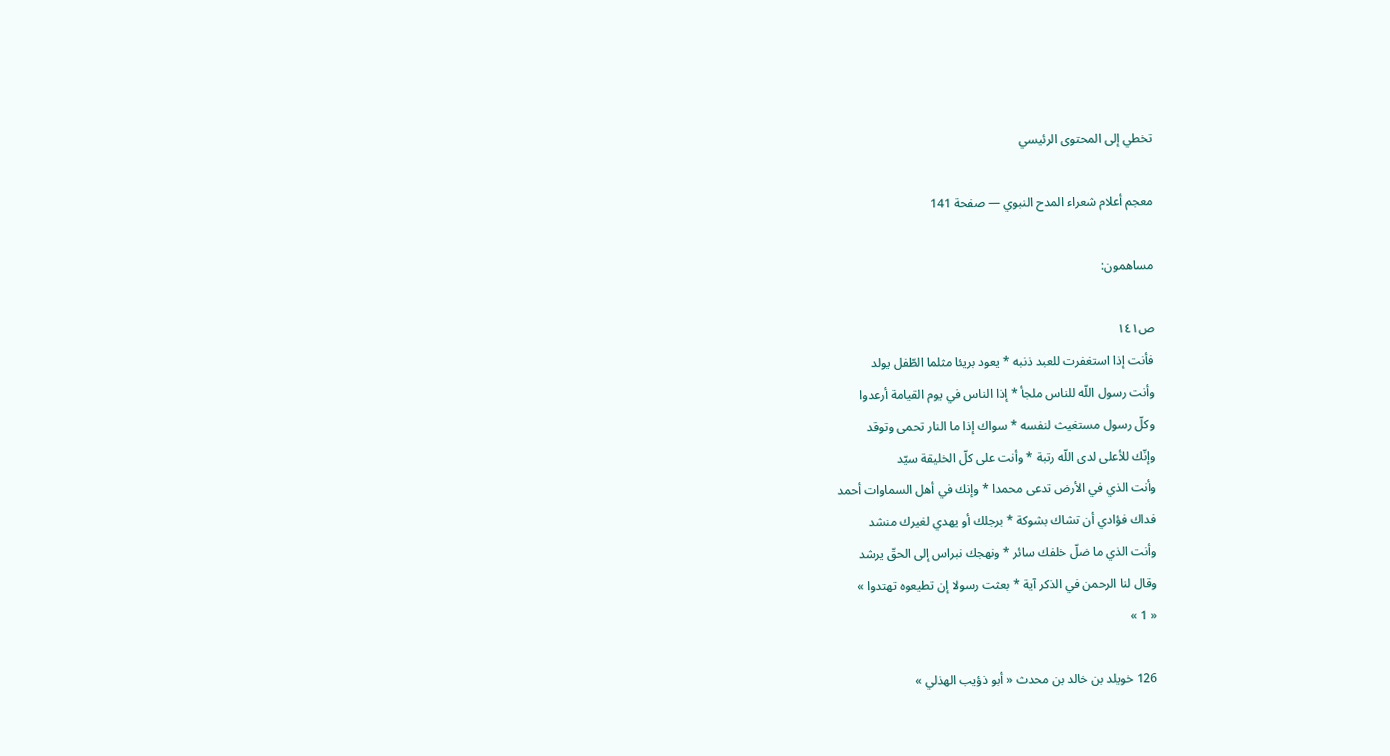تخطي إلى المحتوى الرئيسي

معجم أعلام شعراء المدح النبوي — صفحة 141

مساهمون:

ص١٤١
فأنت إذا استغفرت للعبد ذنبه * يعود بريئا مثلما الطّفل يولد
وأنت رسول اللّه للناس ملجأ * إذا الناس في يوم القيامة أرعدوا
وكلّ رسول مستغيث لنفسه * سواك إذا ما النار تحمى وتوقد
وإنّك للأعلى لدى اللّه رتبة * وأنت على كلّ الخليقة سيّد
وأنت الذي في الأرض تدعى محمدا * وإنك في أهل السماوات أحمد
فداك فؤادي أن تشاك بشوكة * برجلك أو يهدي لغيرك منشد
وأنت الذي ما ضلّ خلفك سائر * ونهجك نبراس إلى الحقّ يرشد
وقال لنا الرحمن في الذكر آية * بعثت رسولا إن تطيعوه تهتدوا »
« 1 »

126 خويلد بن خالد بن محدث « أبو ذؤيب الهذلي »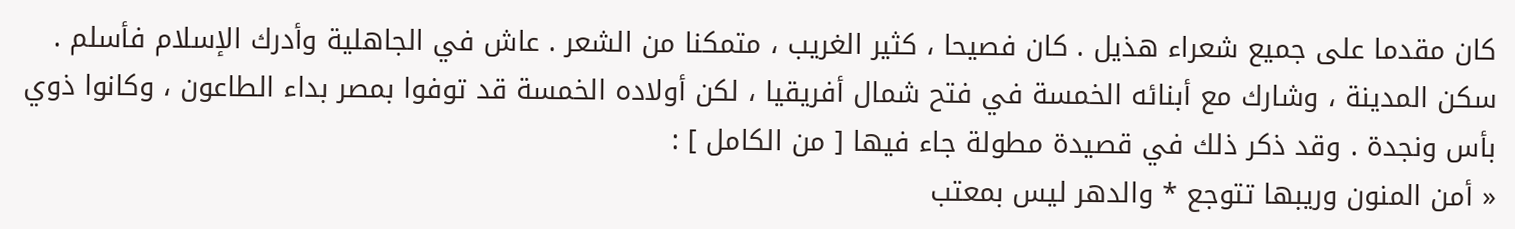كان مقدما على جميع شعراء هذيل . كان فصيحا ، كثير الغريب ، متمكنا من الشعر . عاش في الجاهلية وأدرك الإسلام فأسلم . سكن المدينة ، وشارك مع أبنائه الخمسة في فتح شمال أفريقيا ، لكن أولاده الخمسة قد توفوا بمصر بداء الطاعون ، وكانوا ذوي بأس ونجدة . وقد ذكر ذلك في قصيدة مطولة جاء فيها [ من الكامل ] :
« أمن المنون وريبها تتوجع * والدهر ليس بمعتب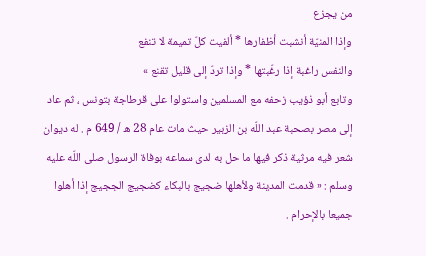من يجزع
وإذا المنيّة أنشبت أظفارها * ألفيت كلّ تميمة لا تنفع
والنفس راغبة إذا رغّبتها * وإذا تردّ إلى قليل تقنع »
وتابع أبو ذؤيب زحفه مع المسلمين واستولوا على قرطاجة بتونس ، ثم عاد إلى مصر بصحبة عبد اللّه بن الزبير حيث مات عام 28 ه / 649 م . له ديوان شعر فيه مرثية ذكر فيها ما حل به لدى سماعه بوفاة الرسول صلى اللّه عليه وسلم : « قدمت المدينة ولأهلها ضجيج بالبكاء كضجيج الججيج إذا أهلوا جميعا بالإحرام .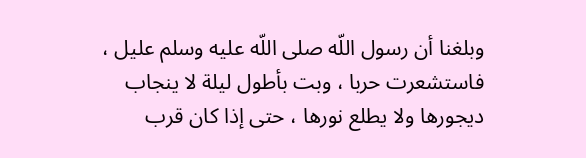وبلغنا أن رسول اللّه صلى اللّه عليه وسلم عليل ، فاستشعرت حربا ، وبت بأطول ليلة لا ينجاب ديجورها ولا يطلع نورها ، حتى إذا كان قرب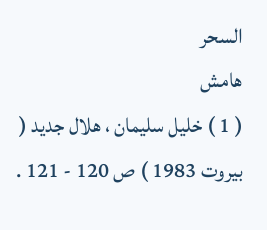السحر
هامش
( 1 ) خليل سليمان ، هلال جديد ( بيروت 1983 ) ص 120 - 121 .